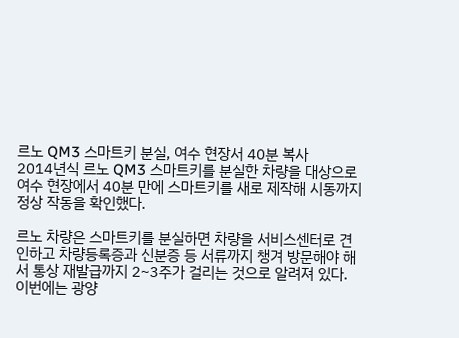르노 QM3 스마트키 분실, 여수 현장서 40분 복사
2014년식 르노 QM3 스마트키를 분실한 차량을 대상으로 여수 현장에서 40분 만에 스마트키를 새로 제작해 시동까지 정상 작동을 확인했다.

르노 차량은 스마트키를 분실하면 차량을 서비스센터로 견인하고 차량등록증과 신분증 등 서류까지 챙겨 방문해야 해서 통상 재발급까지 2~3주가 걸리는 것으로 알려져 있다. 이번에는 광양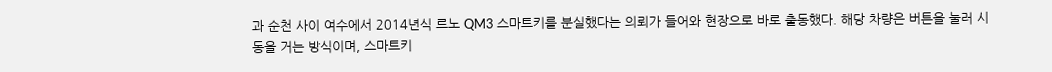과 순천 사이 여수에서 2014년식 르노 QM3 스마트키를 분실했다는 의뢰가 들어와 현장으로 바로 출동했다. 해당 차량은 버튼을 눌러 시동을 거는 방식이며, 스마트키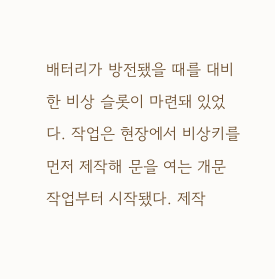배터리가 방전됐을 때를 대비한 비상 슬롯이 마련돼 있었다. 작업은 현장에서 비상키를 먼저 제작해 문을 여는 개문 작업부터 시작됐다. 제작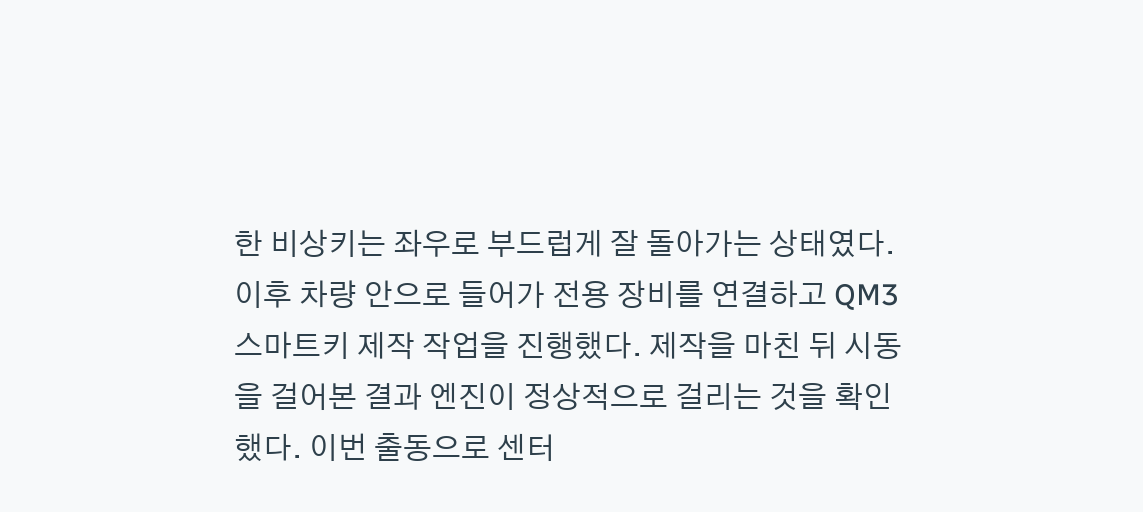한 비상키는 좌우로 부드럽게 잘 돌아가는 상태였다. 이후 차량 안으로 들어가 전용 장비를 연결하고 QM3 스마트키 제작 작업을 진행했다. 제작을 마친 뒤 시동을 걸어본 결과 엔진이 정상적으로 걸리는 것을 확인했다. 이번 출동으로 센터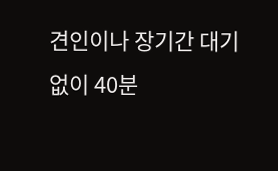견인이나 장기간 대기 없이 40분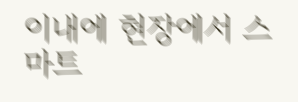이내에 현장에서 스마트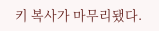키 복사가 마무리됐다.